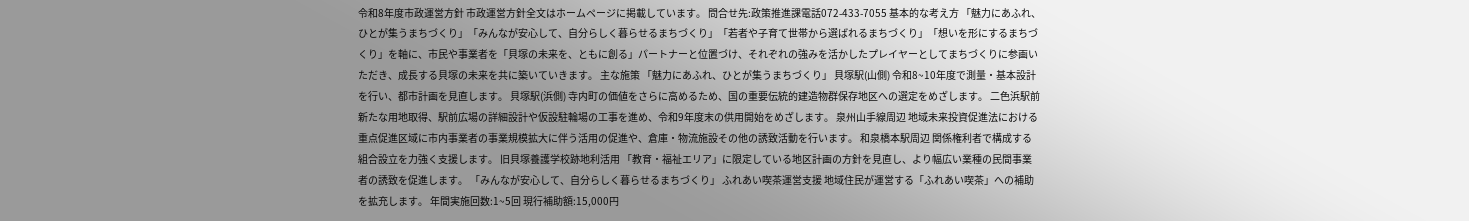令和8年度市政運営方針 市政運営方針全文はホームページに掲載しています。 問合せ先:政策推進課電話072-433-7055 基本的な考え方 「魅力にあふれ、ひとが集うまちづくり」「みんなが安心して、自分らしく暮らせるまちづくり」「若者や子育て世帯から選ばれるまちづくり」「想いを形にするまちづくり」を軸に、市民や事業者を「貝塚の未来を、ともに創る」パートナーと位置づけ、それぞれの強みを活かしたプレイヤーとしてまちづくりに参画いただき、成長する貝塚の未来を共に築いていきます。 主な施策 「魅力にあふれ、ひとが集うまちづくり」 貝塚駅(山側) 令和8~10年度で測量・基本設計を行い、都市計画を見直します。 貝塚駅(浜側) 寺内町の価値をさらに高めるため、国の重要伝統的建造物群保存地区への選定をめざします。 二色浜駅前 新たな用地取得、駅前広場の詳細設計や仮設駐輪場の工事を進め、令和9年度末の供用開始をめざします。 泉州山手線周辺 地域未来投資促進法における重点促進区域に市内事業者の事業規模拡大に伴う活用の促進や、倉庫・物流施設その他の誘致活動を行います。 和泉橋本駅周辺 関係権利者で構成する組合設立を力強く支援します。 旧貝塚養護学校跡地利活用 「教育・福祉エリア」に限定している地区計画の方針を見直し、より幅広い業種の民間事業者の誘致を促進します。 「みんなが安心して、自分らしく暮らせるまちづくり」 ふれあい喫茶運営支援 地域住民が運営する「ふれあい喫茶」への補助を拡充します。 年間実施回数:1~5回 現行補助額:15,000円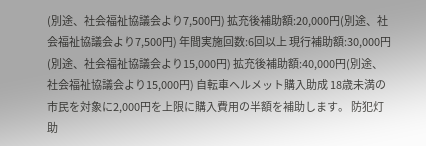(別途、社会福祉協議会より7,500円) 拡充後補助額:20,000円(別途、社会福祉協議会より7,500円) 年間実施回数:6回以上 現行補助額:30,000円(別途、社会福祉協議会より15,000円) 拡充後補助額:40,000円(別途、社会福祉協議会より15,000円) 自転車ヘルメット購入助成 18歳未満の市民を対象に2,000円を上限に購入費用の半額を補助します。 防犯灯助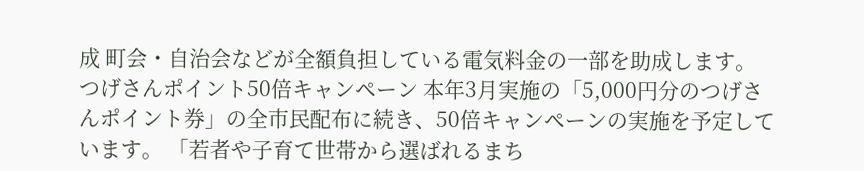成 町会・自治会などが全額負担している電気料金の一部を助成します。 つげさんポイント50倍キャンペーン 本年3月実施の「5,000円分のつげさんポイント券」の全市民配布に続き、50倍キャンペーンの実施を予定しています。 「若者や子育て世帯から選ばれるまち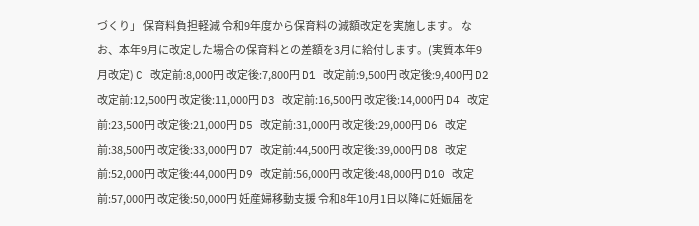づくり」 保育料負担軽減 令和9年度から保育料の減額改定を実施します。 なお、本年9月に改定した場合の保育料との差額を3月に給付します。(実質本年9月改定) C 改定前:8,000円 改定後:7,800円 D1 改定前:9,500円 改定後:9,400円 D2 改定前:12,500円 改定後:11,000円 D3 改定前:16,500円 改定後:14,000円 D4 改定前:23,500円 改定後:21,000円 D5 改定前:31,000円 改定後:29,000円 D6 改定前:38,500円 改定後:33,000円 D7 改定前:44,500円 改定後:39,000円 D8 改定前:52,000円 改定後:44,000円 D9 改定前:56,000円 改定後:48,000円 D10 改定前:57,000円 改定後:50,000円 妊産婦移動支援 令和8年10月1日以降に妊娠届を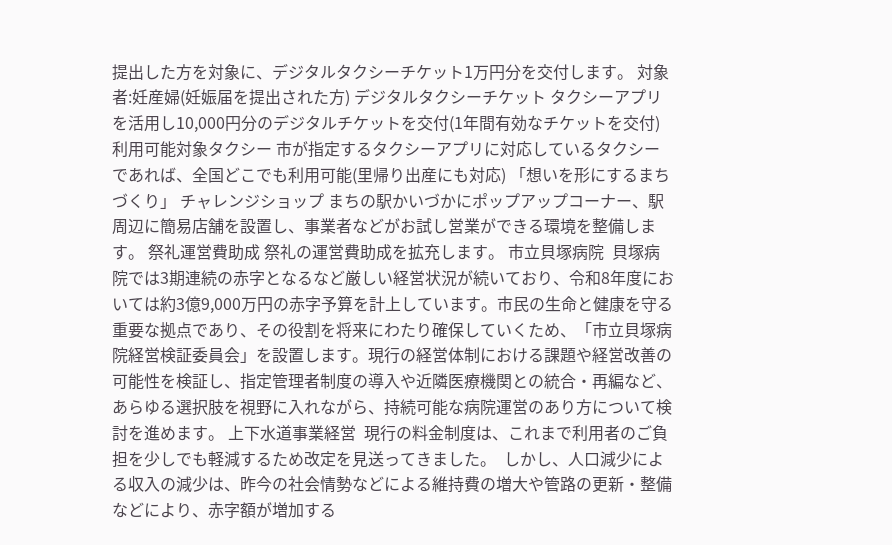提出した方を対象に、デジタルタクシーチケット1万円分を交付します。 対象者:妊産婦(妊娠届を提出された方) デジタルタクシーチケット タクシーアプリを活用し10,000円分のデジタルチケットを交付(1年間有効なチケットを交付) 利用可能対象タクシー 市が指定するタクシーアプリに対応しているタクシーであれば、全国どこでも利用可能(里帰り出産にも対応) 「想いを形にするまちづくり」 チャレンジショップ まちの駅かいづかにポップアップコーナー、駅周辺に簡易店舗を設置し、事業者などがお試し営業ができる環境を整備します。 祭礼運営費助成 祭礼の運営費助成を拡充します。 市立貝塚病院  貝塚病院では3期連続の赤字となるなど厳しい経営状況が続いており、令和8年度においては約3億9,000万円の赤字予算を計上しています。市民の生命と健康を守る重要な拠点であり、その役割を将来にわたり確保していくため、「市立貝塚病院経営検証委員会」を設置します。現行の経営体制における課題や経営改善の可能性を検証し、指定管理者制度の導入や近隣医療機関との統合・再編など、あらゆる選択肢を視野に入れながら、持続可能な病院運営のあり方について検討を進めます。 上下水道事業経営  現行の料金制度は、これまで利用者のご負担を少しでも軽減するため改定を見送ってきました。  しかし、人口減少による収入の減少は、昨今の社会情勢などによる維持費の増大や管路の更新・整備などにより、赤字額が増加する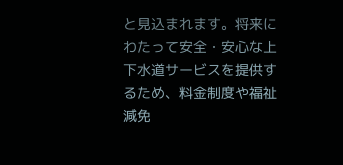と見込まれます。将来にわたって安全・安心な上下水道サービスを提供するため、料金制度や福祉減免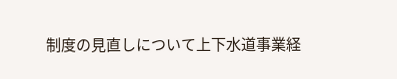制度の見直しについて上下水道事業経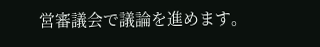営審議会で議論を進めます。